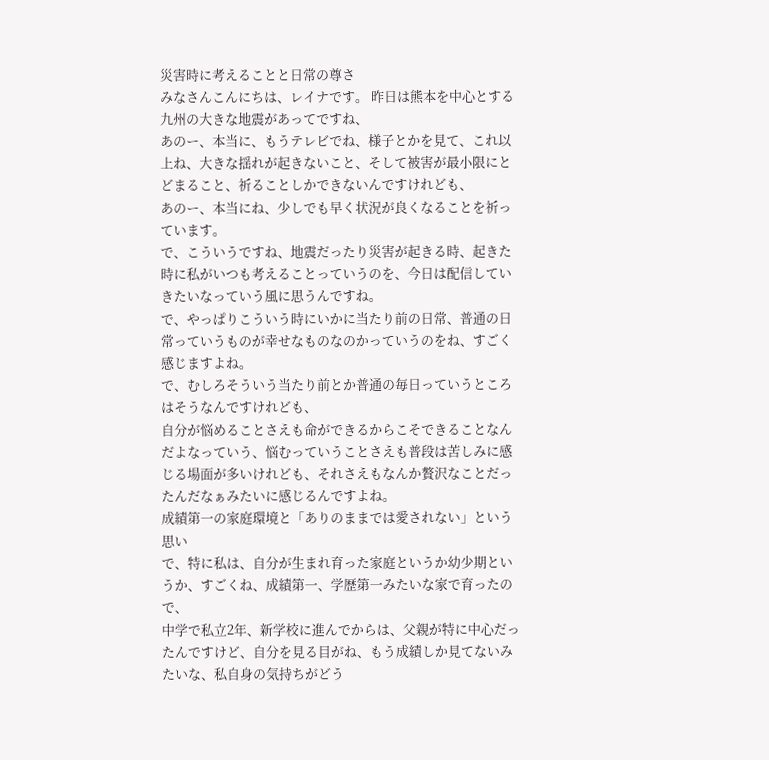災害時に考えることと日常の尊さ
みなさんこんにちは、レイナです。 昨日は熊本を中心とする九州の大きな地震があってですね、
あのー、本当に、もうテレビでね、様子とかを見て、これ以上ね、大きな揺れが起きないこと、そして被害が最小限にとどまること、祈ることしかできないんですけれども、
あのー、本当にね、少しでも早く状況が良くなることを祈っています。
で、こういうですね、地震だったり災害が起きる時、起きた時に私がいつも考えることっていうのを、今日は配信していきたいなっていう風に思うんですね。
で、やっぱりこういう時にいかに当たり前の日常、普通の日常っていうものが幸せなものなのかっていうのをね、すごく感じますよね。
で、むしろそういう当たり前とか普通の毎日っていうところはそうなんですけれども、
自分が悩めることさえも命ができるからこそできることなんだよなっていう、悩むっていうことさえも普段は苦しみに感じる場面が多いけれども、それさえもなんか贅沢なことだったんだなぁみたいに感じるんですよね。
成績第一の家庭環境と「ありのままでは愛されない」という思い
で、特に私は、自分が生まれ育った家庭というか幼少期というか、すごくね、成績第一、学歴第一みたいな家で育ったので、
中学で私立2年、新学校に進んでからは、父親が特に中心だったんですけど、自分を見る目がね、もう成績しか見てないみたいな、私自身の気持ちがどう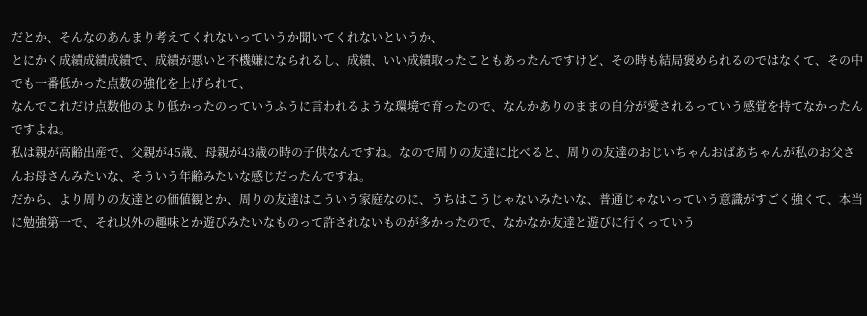だとか、そんなのあんまり考えてくれないっていうか聞いてくれないというか、
とにかく成績成績成績で、成績が悪いと不機嫌になられるし、成績、いい成績取ったこともあったんですけど、その時も結局褒められるのではなくて、その中でも一番低かった点数の強化を上げられて、
なんでこれだけ点数他のより低かったのっていうふうに言われるような環境で育ったので、なんかありのままの自分が愛されるっていう感覚を持てなかったんですよね。
私は親が高齢出産で、父親が45歳、母親が43歳の時の子供なんですね。なので周りの友達に比べると、周りの友達のおじいちゃんおばあちゃんが私のお父さんお母さんみたいな、そういう年齢みたいな感じだったんですね。
だから、より周りの友達との価値観とか、周りの友達はこういう家庭なのに、うちはこうじゃないみたいな、普通じゃないっていう意識がすごく強くて、本当に勉強第一で、それ以外の趣味とか遊びみたいなものって許されないものが多かったので、なかなか友達と遊びに行くっていう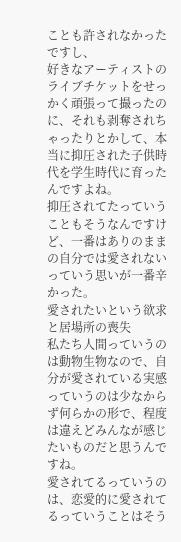ことも許されなかったですし、
好きなアーティストのライブチケットをせっかく頑張って撮ったのに、それも剥奪されちゃったりとかして、本当に抑圧された子供時代を学生時代に育ったんですよね。
抑圧されてたっていうこともそうなんですけど、一番はありのままの自分では愛されないっていう思いが一番辛かった。
愛されたいという欲求と居場所の喪失
私たち人間っていうのは動物生物なので、自分が愛されている実感っていうのは少なからず何らかの形で、程度は違えどみんなが感じたいものだと思うんですね。
愛されてるっていうのは、恋愛的に愛されてるっていうことはそう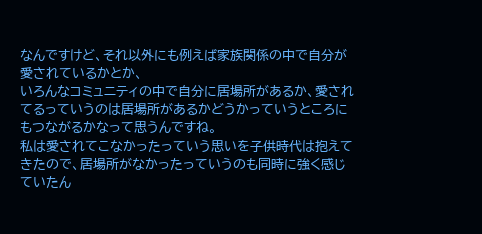なんですけど、それ以外にも例えば家族関係の中で自分が愛されているかとか、
いろんなコミュニティの中で自分に居場所があるか、愛されてるっていうのは居場所があるかどうかっていうところにもつながるかなって思うんですね。
私は愛されてこなかったっていう思いを子供時代は抱えてきたので、居場所がなかったっていうのも同時に強く感じていたん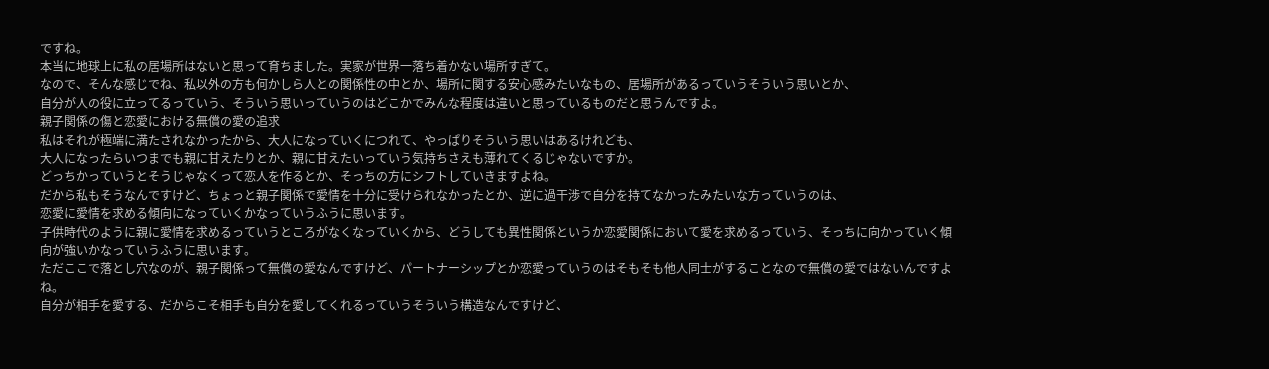ですね。
本当に地球上に私の居場所はないと思って育ちました。実家が世界一落ち着かない場所すぎて。
なので、そんな感じでね、私以外の方も何かしら人との関係性の中とか、場所に関する安心感みたいなもの、居場所があるっていうそういう思いとか、
自分が人の役に立ってるっていう、そういう思いっていうのはどこかでみんな程度は違いと思っているものだと思うんですよ。
親子関係の傷と恋愛における無償の愛の追求
私はそれが極端に満たされなかったから、大人になっていくにつれて、やっぱりそういう思いはあるけれども、
大人になったらいつまでも親に甘えたりとか、親に甘えたいっていう気持ちさえも薄れてくるじゃないですか。
どっちかっていうとそうじゃなくって恋人を作るとか、そっちの方にシフトしていきますよね。
だから私もそうなんですけど、ちょっと親子関係で愛情を十分に受けられなかったとか、逆に過干渉で自分を持てなかったみたいな方っていうのは、
恋愛に愛情を求める傾向になっていくかなっていうふうに思います。
子供時代のように親に愛情を求めるっていうところがなくなっていくから、どうしても異性関係というか恋愛関係において愛を求めるっていう、そっちに向かっていく傾向が強いかなっていうふうに思います。
ただここで落とし穴なのが、親子関係って無償の愛なんですけど、パートナーシップとか恋愛っていうのはそもそも他人同士がすることなので無償の愛ではないんですよね。
自分が相手を愛する、だからこそ相手も自分を愛してくれるっていうそういう構造なんですけど、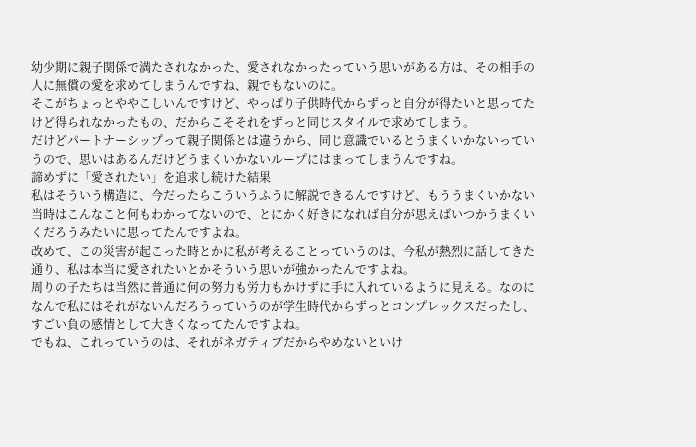幼少期に親子関係で満たされなかった、愛されなかったっていう思いがある方は、その相手の人に無償の愛を求めてしまうんですね、親でもないのに。
そこがちょっとややこしいんですけど、やっぱり子供時代からずっと自分が得たいと思ってたけど得られなかったもの、だからこそそれをずっと同じスタイルで求めてしまう。
だけどパートナーシップって親子関係とは違うから、同じ意識でいるとうまくいかないっていうので、思いはあるんだけどうまくいかないループにはまってしまうんですね。
諦めずに「愛されたい」を追求し続けた結果
私はそういう構造に、今だったらこういうふうに解説できるんですけど、もううまくいかない当時はこんなこと何もわかってないので、とにかく好きになれば自分が思えばいつかうまくいくだろうみたいに思ってたんですよね。
改めて、この災害が起こった時とかに私が考えることっていうのは、今私が熱烈に話してきた通り、私は本当に愛されたいとかそういう思いが強かったんですよね。
周りの子たちは当然に普通に何の努力も労力もかけずに手に入れているように見える。なのになんで私にはそれがないんだろうっていうのが学生時代からずっとコンプレックスだったし、すごい負の感情として大きくなってたんですよね。
でもね、これっていうのは、それがネガティブだからやめないといけ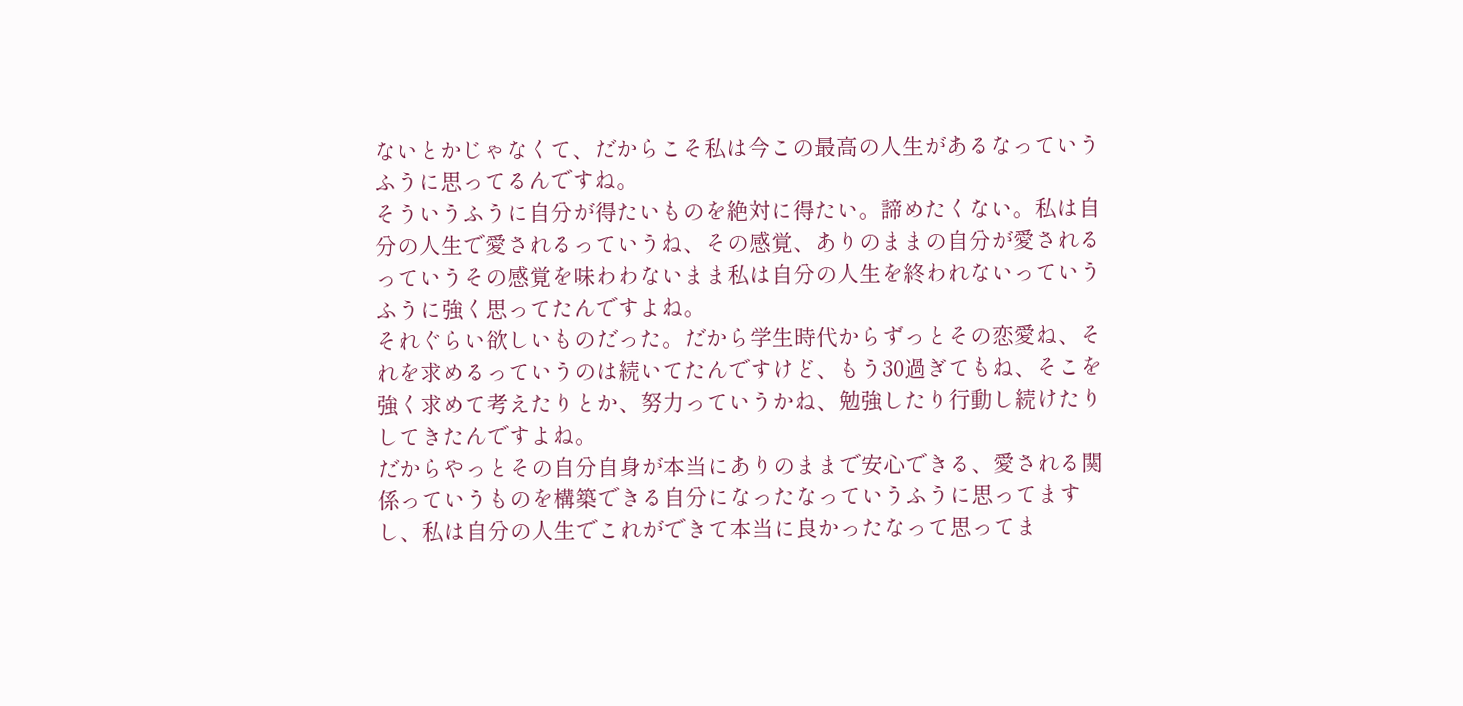ないとかじゃなくて、だからこそ私は今この最高の人生があるなっていうふうに思ってるんですね。
そういうふうに自分が得たいものを絶対に得たい。諦めたくない。私は自分の人生で愛されるっていうね、その感覚、ありのままの自分が愛されるっていうその感覚を味わわないまま私は自分の人生を終われないっていうふうに強く思ってたんですよね。
それぐらい欲しいものだった。だから学生時代からずっとその恋愛ね、それを求めるっていうのは続いてたんですけど、もう30過ぎてもね、そこを強く求めて考えたりとか、努力っていうかね、勉強したり行動し続けたりしてきたんですよね。
だからやっとその自分自身が本当にありのままで安心できる、愛される関係っていうものを構築できる自分になったなっていうふうに思ってますし、私は自分の人生でこれができて本当に良かったなって思ってま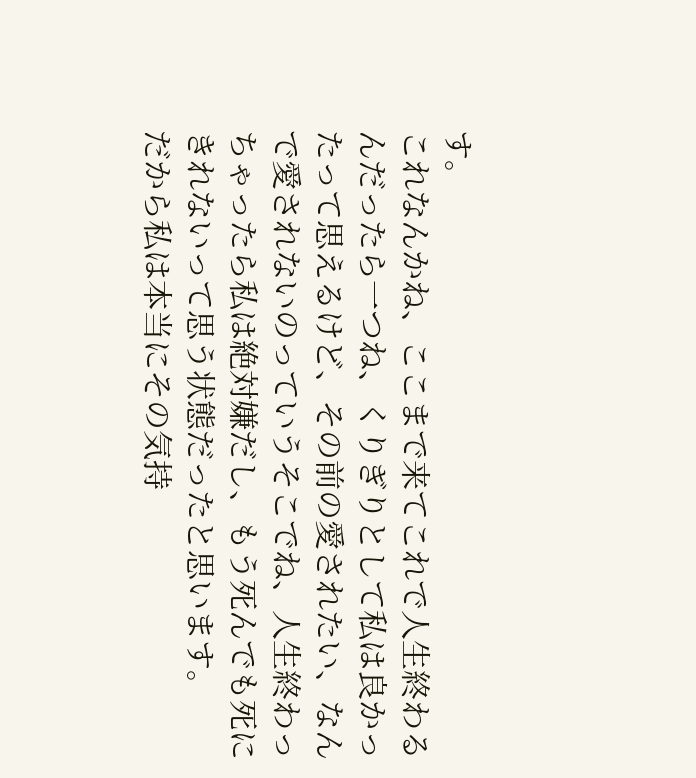す。
これなんかね、ここまで来てこれで人生終わるんだったら一つね、くりぎりとして私は良かったって思えるけど、その前の愛されたい、なんで愛されないのっていうそこでね、人生終わっちゃったら私は絶対嫌だし、もう死んでも死にきれないって思う状態だったと思います。
だから私は本当にその気持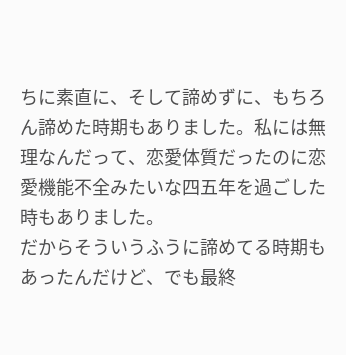ちに素直に、そして諦めずに、もちろん諦めた時期もありました。私には無理なんだって、恋愛体質だったのに恋愛機能不全みたいな四五年を過ごした時もありました。
だからそういうふうに諦めてる時期もあったんだけど、でも最終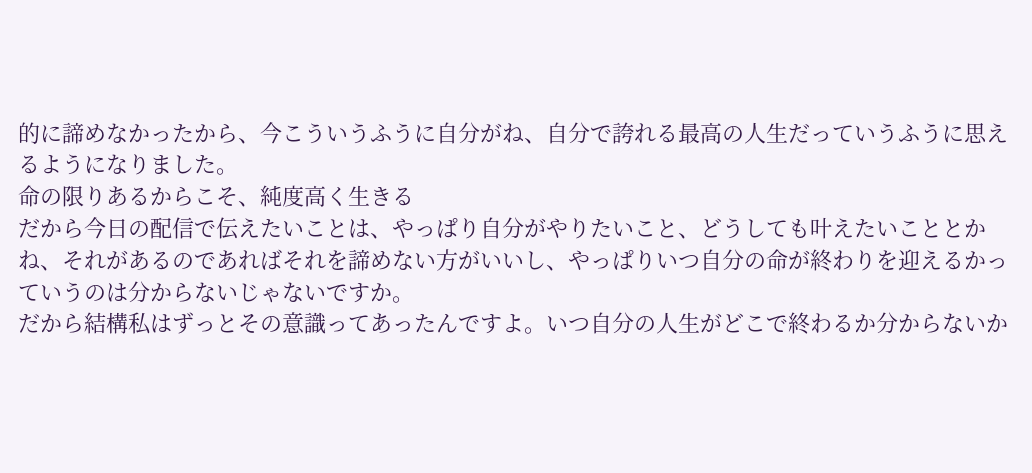的に諦めなかったから、今こういうふうに自分がね、自分で誇れる最高の人生だっていうふうに思えるようになりました。
命の限りあるからこそ、純度高く生きる
だから今日の配信で伝えたいことは、やっぱり自分がやりたいこと、どうしても叶えたいこととかね、それがあるのであればそれを諦めない方がいいし、やっぱりいつ自分の命が終わりを迎えるかっていうのは分からないじゃないですか。
だから結構私はずっとその意識ってあったんですよ。いつ自分の人生がどこで終わるか分からないか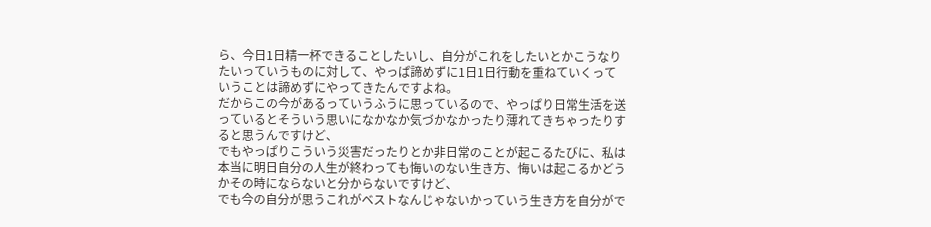ら、今日1日精一杯できることしたいし、自分がこれをしたいとかこうなりたいっていうものに対して、やっぱ諦めずに1日1日行動を重ねていくっていうことは諦めずにやってきたんですよね。
だからこの今があるっていうふうに思っているので、やっぱり日常生活を送っているとそういう思いになかなか気づかなかったり薄れてきちゃったりすると思うんですけど、
でもやっぱりこういう災害だったりとか非日常のことが起こるたびに、私は本当に明日自分の人生が終わっても悔いのない生き方、悔いは起こるかどうかその時にならないと分からないですけど、
でも今の自分が思うこれがベストなんじゃないかっていう生き方を自分がで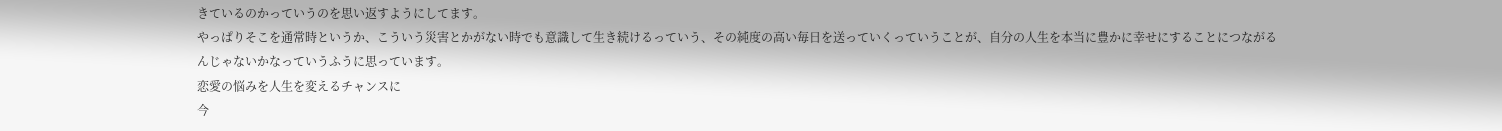きているのかっていうのを思い返すようにしてます。
やっぱりそこを通常時というか、こういう災害とかがない時でも意識して生き続けるっていう、その純度の高い毎日を送っていくっていうことが、自分の人生を本当に豊かに幸せにすることにつながるんじゃないかなっていうふうに思っています。
恋愛の悩みを人生を変えるチャンスに
今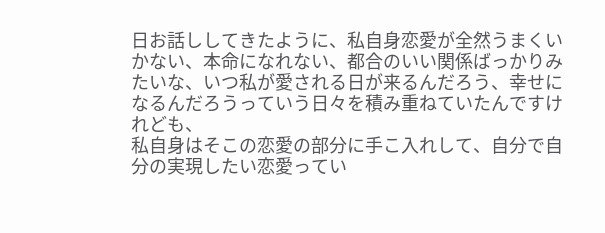日お話ししてきたように、私自身恋愛が全然うまくいかない、本命になれない、都合のいい関係ばっかりみたいな、いつ私が愛される日が来るんだろう、幸せになるんだろうっていう日々を積み重ねていたんですけれども、
私自身はそこの恋愛の部分に手こ入れして、自分で自分の実現したい恋愛ってい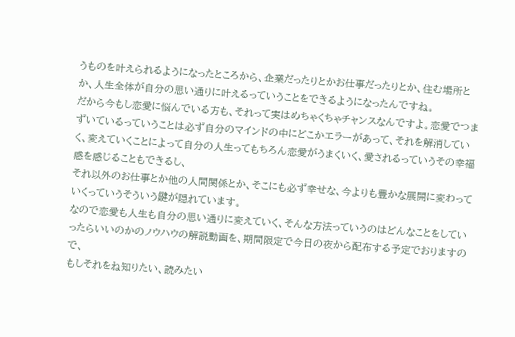うものを叶えられるようになったところから、企業だったりとかお仕事だったりとか、住む場所とか、人生全体が自分の思い通りに叶えるっていうことをできるようになったんですね。
だから今もし恋愛に悩んでいる方も、それって実はめちゃくちゃチャンスなんですよ。恋愛でつまずいているっていうことは必ず自分のマインドの中にどこかエラーがあって、それを解消していく、変えていくことによって自分の人生ってもちろん恋愛がうまくいく、愛されるっていうその幸福感を感じることもできるし、
それ以外のお仕事とか他の人間関係とか、そこにも必ず幸せな、今よりも豊かな展開に変わっていくっていうそういう鍵が隠れています。
なので恋愛も人生も自分の思い通りに変えていく、そんな方法っていうのはどんなことをしていったらいいのかのノウハウの解説動画を、期間限定で今日の夜から配布する予定でおりますので、
もしそれをね知りたい、読みたい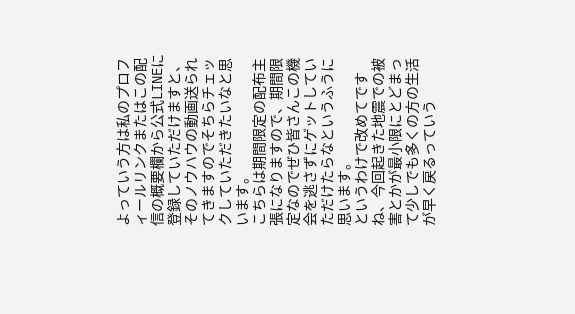よっていう方は私のプロフィールリンクまたはこの配信の概要欄から公式LINEに登録していただけますと、そのノウハウの動画送られてきますのでそちらチェックしていただきたいなと思います。
こちらは期間限定の配布主張になりますので、期間限定なのでぜひ皆さんこの機会を逃さずにゲットしていただけたらなというふうに思います。
というわけで改めてですね、今回起きた地震での被害とかが最小限にとどまって少しでも多くの方の生活が早く戻るっていう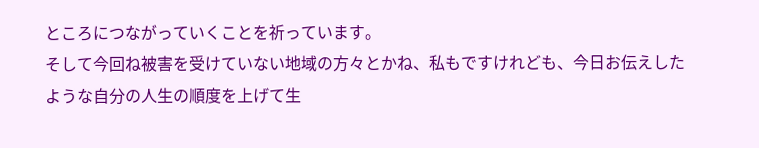ところにつながっていくことを祈っています。
そして今回ね被害を受けていない地域の方々とかね、私もですけれども、今日お伝えしたような自分の人生の順度を上げて生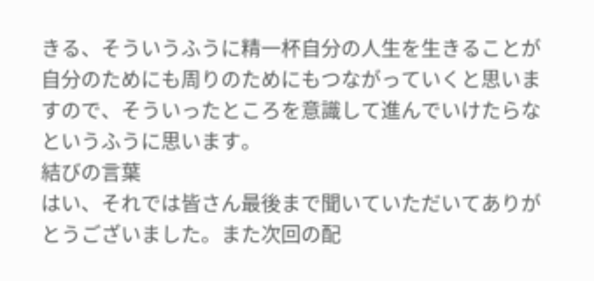きる、そういうふうに精一杯自分の人生を生きることが自分のためにも周りのためにもつながっていくと思いますので、そういったところを意識して進んでいけたらなというふうに思います。
結びの言葉
はい、それでは皆さん最後まで聞いていただいてありがとうございました。また次回の配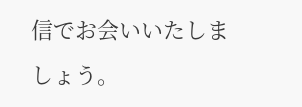信でお会いいたしましょう。